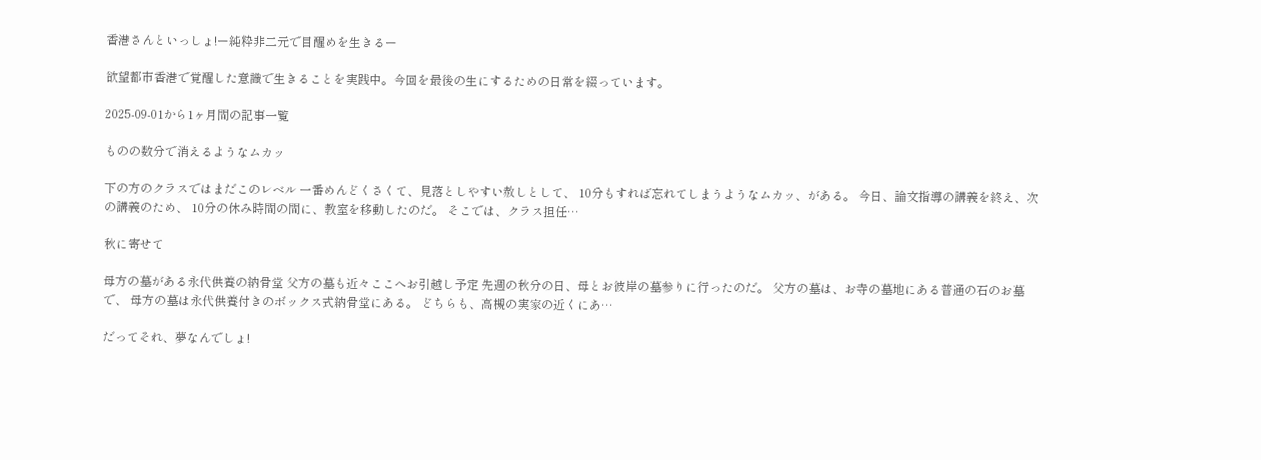香港さんといっしょ!ー純粋非二元で目醒めを生きるー

欲望都市香港で覚醒した意識で生きることを実践中。今回を最後の生にするための日常を綴っています。

2025-09-01から1ヶ月間の記事一覧

ものの数分で消えるようなムカッ

下の方のクラスではまだこのレベル 一番めんどくさくて、見落としやすい赦しとして、 10分もすれば忘れてしまうようなムカッ、がある。 今日、論文指導の講義を終え、次の講義のため、 10分の休み時間の間に、教室を移動したのだ。 そこでは、クラス担任…

秋に寄せて

母方の墓がある永代供養の納骨堂 父方の墓も近々ここへお引越し予定 先週の秋分の日、母とお彼岸の墓参りに行ったのだ。 父方の墓は、お寺の墓地にある普通の石のお墓で、 母方の墓は永代供養付きのボックス式納骨堂にある。 どちらも、高槻の実家の近くにあ…

だってそれ、夢なんでしょ!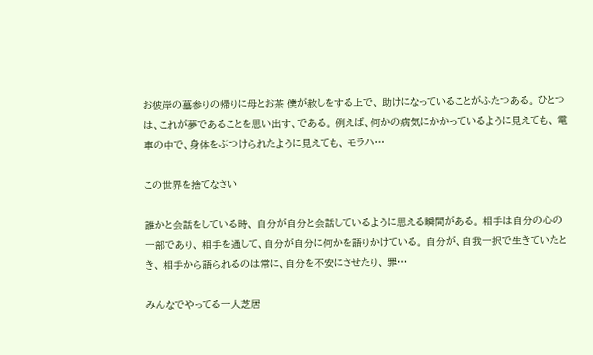お彼岸の墓参りの帰りに母とお茶 僕が赦しをする上で、 助けになっていることがふたつある。 ひとつは、これが夢であることを思い出す、である。 例えば、何かの病気にかかっているように見えても、 電車の中で、身体をぶつけられたように見えても、 モラハ…

この世界を捨てなさい

誰かと会話をしている時、 自分が自分と会話しているように思える瞬間がある。 相手は自分の心の一部であり、 相手を通して、自分が自分に何かを語りかけている。 自分が、自我一択で生きていたとき、 相手から語られるのは常に、自分を不安にさせたり、 罪…

みんなでやってる一人芝居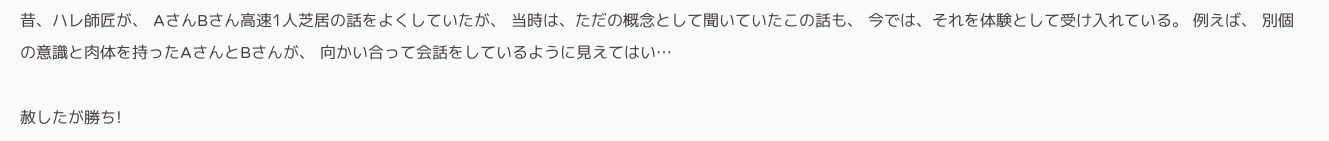昔、ハレ師匠が、 AさんBさん高速1人芝居の話をよくしていたが、 当時は、ただの概念として聞いていたこの話も、 今では、それを体験として受け入れている。 例えば、 別個の意識と肉体を持ったAさんとBさんが、 向かい合って会話をしているように見えてはい…

赦したが勝ち!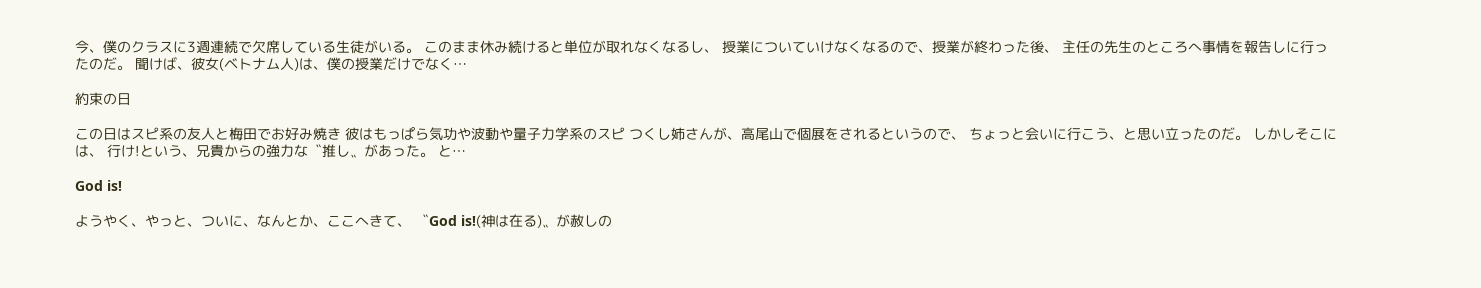今、僕のクラスに3週連続で欠席している生徒がいる。 このまま休み続けると単位が取れなくなるし、 授業についていけなくなるので、授業が終わった後、 主任の先生のところへ事情を報告しに行ったのだ。 聞けば、彼女(ベトナム人)は、僕の授業だけでなく…

約束の日

この日はスピ系の友人と梅田でお好み焼き 彼はもっぱら気功や波動や量子力学系のスピ つくし姉さんが、高尾山で個展をされるというので、 ちょっと会いに行こう、と思い立ったのだ。 しかしそこには、 行け!という、兄貴からの強力な〝推し〟があった。 と…

God is!

ようやく、やっと、ついに、なんとか、ここへきて、 〝God is!(神は在る)〟が赦しの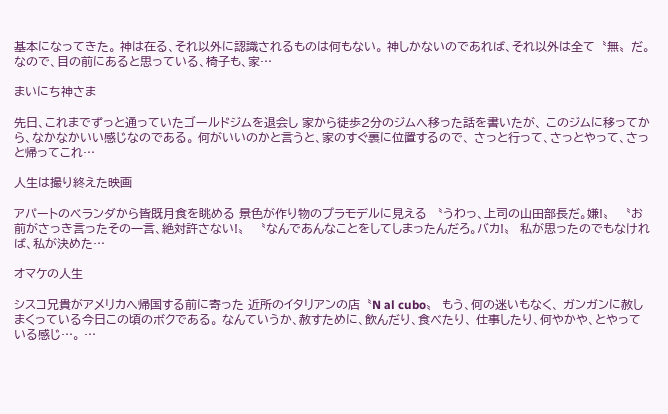基本になってきた。 神は在る、それ以外に認識されるものは何もない。 神しかないのであれば、それ以外は全て〝無〟だ。 なので、目の前にあると思っている、椅子も、家…

まいにち神さま

先日、これまでずっと通っていたゴールドジムを退会し 家から徒歩2分のジムへ移った話を書いたが、 このジムに移ってから、なかなかいい感じなのである。 何がいいのかと言うと、家のすぐ裏に位置するので、 さっと行って、さっとやって、さっと帰ってこれ…

人生は撮り終えた映画

アパートのベランダから皆既月食を眺める 景色が作り物のプラモデルに見える 〝うわっ、上司の山田部長だ。嫌!〟 〝お前がさっき言ったその一言、絶対許さない!〟 〝なんであんなことをしてしまったんだろ。バカ!〟 私が思ったのでもなければ、私が決めた…

オマケの人生

シスコ兄貴がアメリカへ帰国する前に寄った 近所のイタリアンの店〝N al cubo〟 もう、何の迷いもなく、 ガンガンに赦しまくっている今日この頃のボクである。 なんていうか、赦すために、飲んだり、食べたり、 仕事したり、何やかや、とやっている感じ…。 …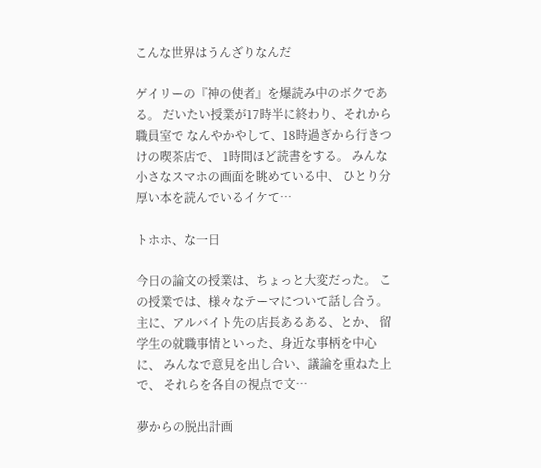こんな世界はうんざりなんだ

ゲイリーの『神の使者』を爆読み中のボクである。 だいたい授業が17時半に終わり、それから職員室で なんやかやして、18時過ぎから行きつけの喫茶店で、 1時間ほど読書をする。 みんな小さなスマホの画面を眺めている中、 ひとり分厚い本を読んでいるイケて…

トホホ、な一日

今日の論文の授業は、ちょっと大変だった。 この授業では、様々なテーマについて話し合う。 主に、アルバイト先の店長あるある、とか、 留学生の就職事情といった、身近な事柄を中心に、 みんなで意見を出し合い、議論を重ねた上で、 それらを各自の視点で文…

夢からの脱出計画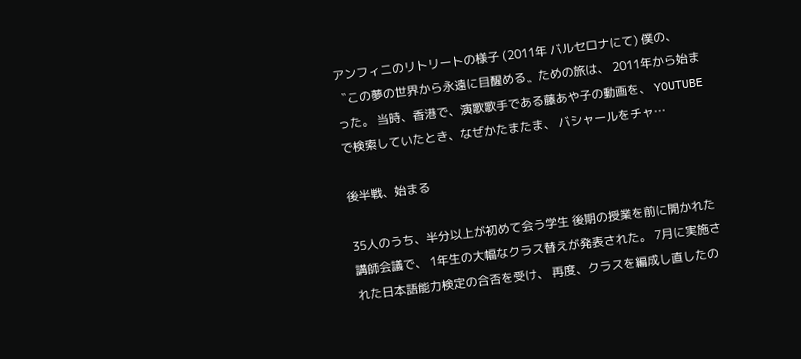アンフィニのリトリートの様子 (2011年 バルセロナにて) 僕の、 〝この夢の世界から永遠に目醒める〟ための旅は、 2011年から始まった。 当時、香港で、演歌歌手である藤あや子の動画を、 YOUTUBEで検索していたとき、なぜかたまたま、 バシャールをチャ…

後半戦、始まる

35人のうち、半分以上が初めて会う学生 後期の授業を前に開かれた講師会議で、 1年生の大幅なクラス替えが発表された。 7月に実施された日本語能力検定の合否を受け、 再度、クラスを編成し直したの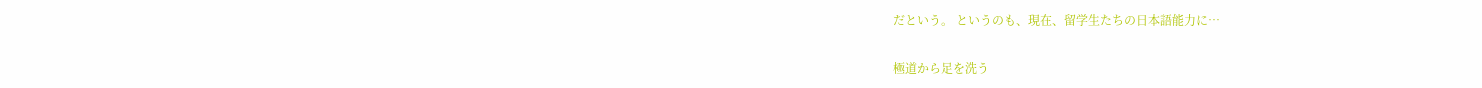だという。 というのも、現在、留学生たちの日本語能力に…

極道から足を洗う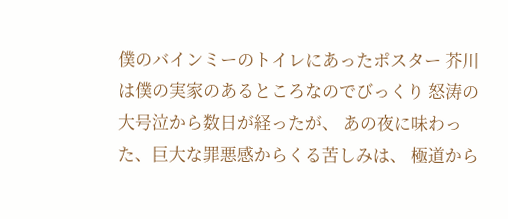僕のバインミーのトイレにあったポスター 芥川は僕の実家のあるところなのでびっくり 怒涛の大号泣から数日が経ったが、 あの夜に味わった、巨大な罪悪感からくる苦しみは、 極道から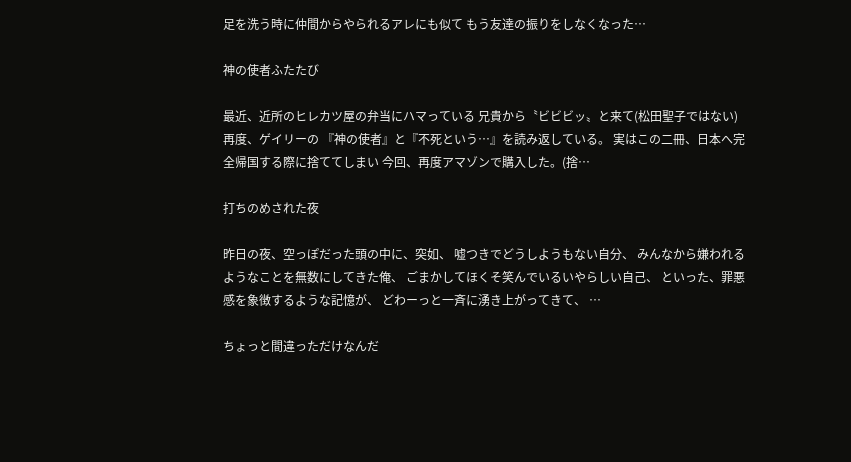足を洗う時に仲間からやられるアレにも似て もう友達の振りをしなくなった…

神の使者ふたたび

最近、近所のヒレカツ屋の弁当にハマっている 兄貴から〝ビビビッ〟と来て(松田聖子ではない) 再度、ゲイリーの 『神の使者』と『不死という…』を読み返している。 実はこの二冊、日本へ完全帰国する際に捨ててしまい 今回、再度アマゾンで購入した。(捨…

打ちのめされた夜

昨日の夜、空っぽだった頭の中に、突如、 嘘つきでどうしようもない自分、 みんなから嫌われるようなことを無数にしてきた俺、 ごまかしてほくそ笑んでいるいやらしい自己、 といった、罪悪感を象徴するような記憶が、 どわーっと一斉に湧き上がってきて、 …

ちょっと間違っただけなんだ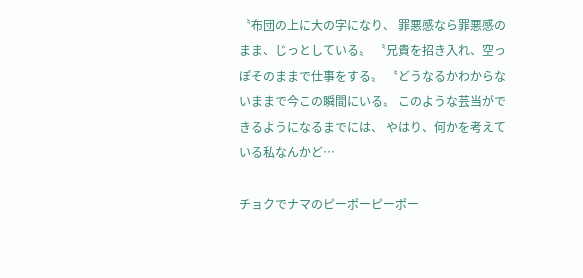〝布団の上に大の字になり、 罪悪感なら罪悪感のまま、じっとしている〟 〝兄貴を招き入れ、空っぽそのままで仕事をする〟 〝どうなるかわからないままで今この瞬間にいる〟 このような芸当ができるようになるまでには、 やはり、何かを考えている私なんかど…

チョクでナマのピーポーピーポー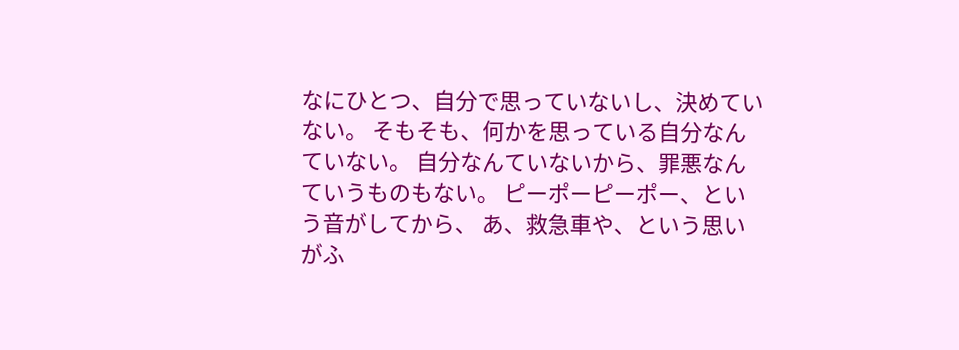なにひとつ、自分で思っていないし、決めていない。 そもそも、何かを思っている自分なんていない。 自分なんていないから、罪悪なんていうものもない。 ピーポーピーポー、という音がしてから、 あ、救急車や、という思いがふ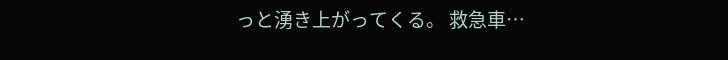っと湧き上がってくる。 救急車…